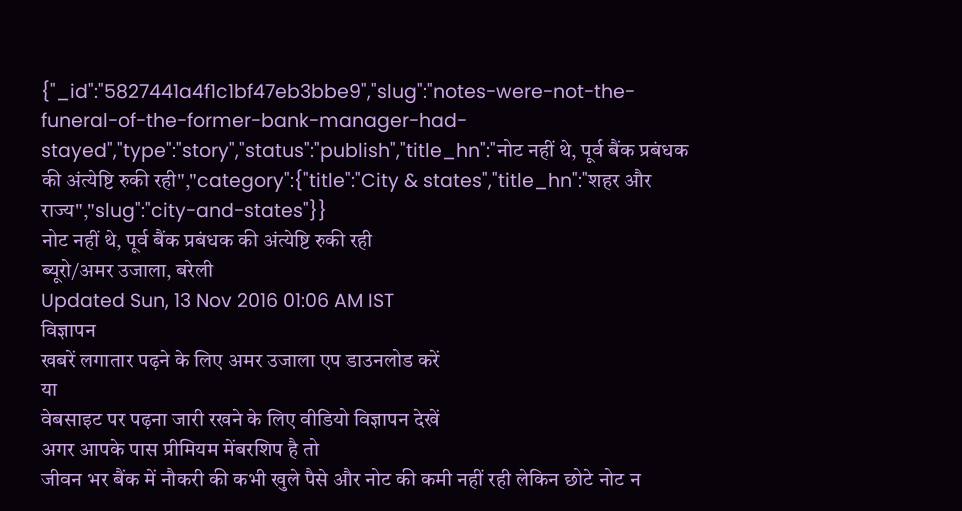{"_id":"5827441a4f1c1bf47eb3bbe9","slug":"notes-were-not-the-funeral-of-the-former-bank-manager-had-stayed","type":"story","status":"publish","title_hn":"नोट नहीं थे, पूर्व बैंक प्रबंधक की अंत्येष्टि रुकी रही","category":{"title":"City & states","title_hn":"शहर और राज्य","slug":"city-and-states"}}
नोट नहीं थे, पूर्व बैंक प्रबंधक की अंत्येष्टि रुकी रही
ब्यूरो/अमर उजाला, बरेली
Updated Sun, 13 Nov 2016 01:06 AM IST
विज्ञापन
खबरें लगातार पढ़ने के लिए अमर उजाला एप डाउनलोड करें
या
वेबसाइट पर पढ़ना जारी रखने के लिए वीडियो विज्ञापन देखें
अगर आपके पास प्रीमियम मेंबरशिप है तो
जीवन भर बैंक में नौकरी की कभी खुले पैसे और नोट की कमी नहीं रही लेकिन छोटे नोट न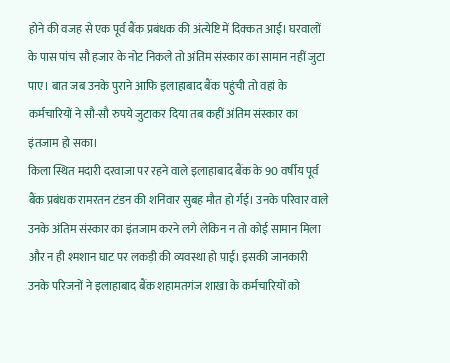होने की वजह से एक पूर्व बैंक प्रबंधक की अंत्येष्टि में दिक्कत आई। घरवालों के पास पांच सौ हजार के नोट निकले तो अंतिम संस्कार का सामान नहीं जुटा पाए। बात जब उनके पुराने आफि इलाहाबाद बैंक पहुंची तो वहां के कर्मचारियों ने सौ-सौ रुपये जुटाकर दिया तब कहीं अंतिम संस्कार का इंतजाम हो सका।
किला स्थित मदारी दरवाजा पर रहने वाले इलाहाबाद बैंक के 90 वर्षीय पूर्व बैंक प्रबंधक रामरतन टंडन की शनिवार सुबह मौत हो र्गई। उनके परिवार वाले उनके अंतिम संस्कार का इंतजाम करने लगे लेकिन न तो कोई सामान मिला और न ही श्मशान घाट पर लकड़ी की व्यवस्था हो पाई। इसकी जानकारी उनके परिजनों ने इलाहाबाद बैंक शहामतगंज शाखा के कर्मचारियों को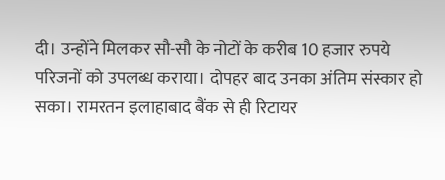दी। उन्होंने मिलकर सौ-सौ के नोटों के करीब 10 हजार रुपये परिजनों को उपलब्ध कराया। दोपहर बाद उनका अंतिम संस्कार हो सका। रामरतन इलाहाबाद बैंक से ही रिटायर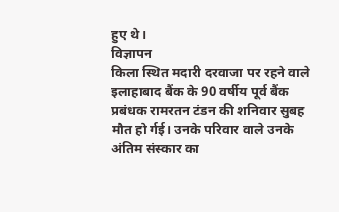हुए थे।
विज्ञापन
किला स्थित मदारी दरवाजा पर रहने वाले इलाहाबाद बैंक के 90 वर्षीय पूर्व बैंक प्रबंधक रामरतन टंडन की शनिवार सुबह मौत हो र्गई। उनके परिवार वाले उनके अंतिम संस्कार का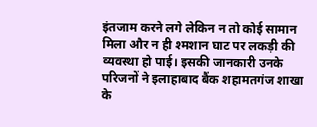इंतजाम करने लगे लेकिन न तो कोई सामान मिला और न ही श्मशान घाट पर लकड़ी की व्यवस्था हो पाई। इसकी जानकारी उनके परिजनों ने इलाहाबाद बैंक शहामतगंज शाखा के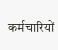कर्मचारियों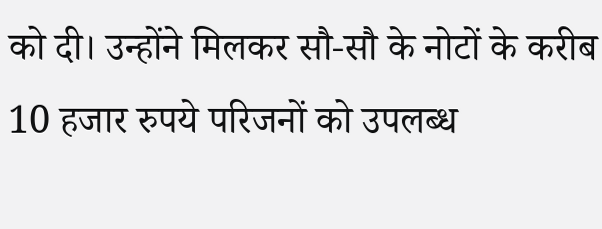को दी। उन्होंने मिलकर सौ-सौ के नोटों के करीब 10 हजार रुपये परिजनों को उपलब्ध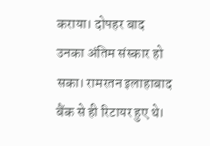कराया। दोपहर बाद उनका अंतिम संस्कार हो सका। रामरतन इलाहाबाद बैंक से ही रिटायर हुए थे।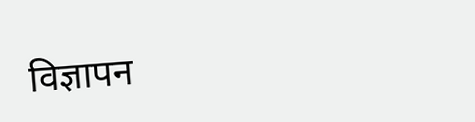विज्ञापन